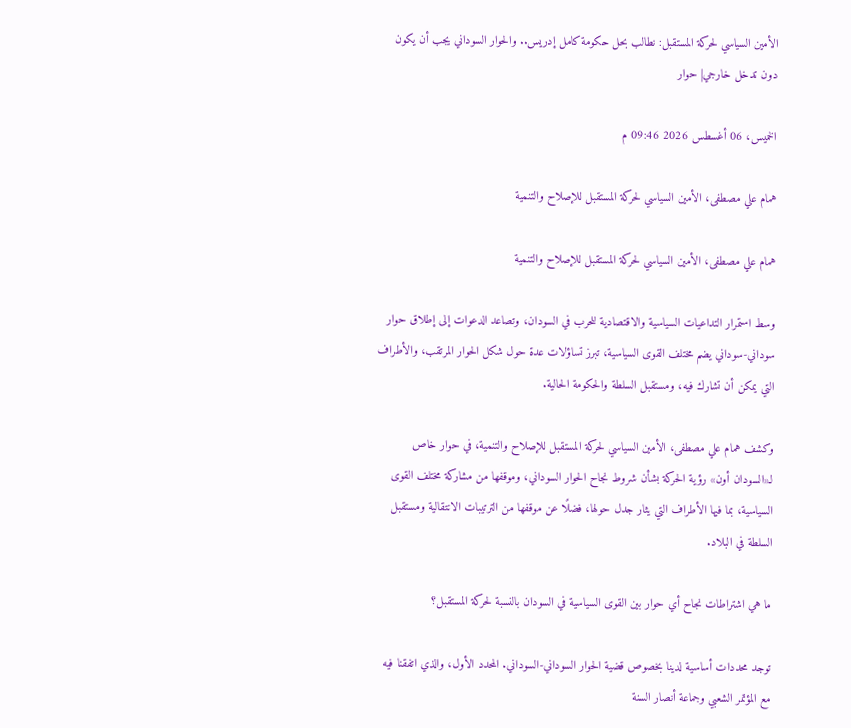الأمين السياسي لحركة المستقبل: نطالب بحل حكومة كامل إدريس.. والحوار السوداني يجب أن يكون دون تدخل خارجي| حوار

الخميس، 06 أغسطس 2026 09:46 م

همام علي مصطفى، الأمين السياسي لحركة المستقبل للإصلاح والتنمية

همام علي مصطفى، الأمين السياسي لحركة المستقبل للإصلاح والتنمية

وسط استمرار التداعيات السياسية والاقتصادية للحرب في السودان، وتصاعد الدعوات إلى إطلاق حوار سوداني-سوداني يضم مختلف القوى السياسية، تبرز تساؤلات عدة حول شكل الحوار المرتقب، والأطراف التي يمكن أن تشارك فيه، ومستقبل السلطة والحكومة الحالية.

وكشف همام علي مصطفى، الأمين السياسي لحركة المستقبل للإصلاح والتنمية، في حوار خاص لـ«السودان أون» رؤية الحركة بشأن شروط نجاح الحوار السوداني، وموقفها من مشاركة مختلف القوى السياسية، بما فيها الأطراف التي يثار جدل حولها، فضلًا عن موقفها من الترتيبات الانتقالية ومستقبل السلطة في البلاد.

ما هي اشتراطات نجاح أي حوار بين القوى السياسية في السودان بالنسبة لحركة المستقبل؟

توجد محددات أساسية لدينا بخصوص قضية الحوار السوداني-السوداني. المحدد الأول، والذي اتفقنا فيه مع المؤتمر الشعبي وجماعة أنصار السنة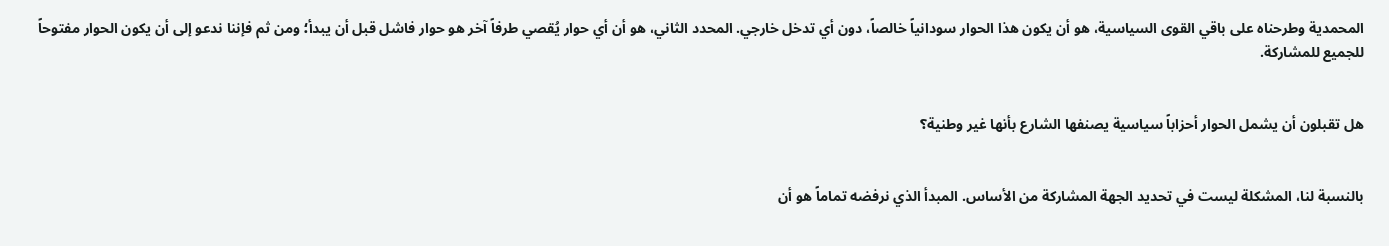المحمدية وطرحناه على باقي القوى السياسية، هو أن يكون هذا الحوار سودانياً خالصاً، دون أي تدخل خارجي. المحدد الثاني، هو أن أي حوار يُقصي طرفاً آخر هو حوار فاشل قبل أن يبدأ؛ ومن ثم فإننا ندعو إلى أن يكون الحوار مفتوحاً للجميع للمشاركة.


هل تقبلون أن يشمل الحوار أحزاباً سياسية يصنفها الشارع بأنها غير وطنية؟


بالنسبة لنا، المشكلة ليست في تحديد الجهة المشاركة من الأساس. المبدأ الذي نرفضه تماماً هو أن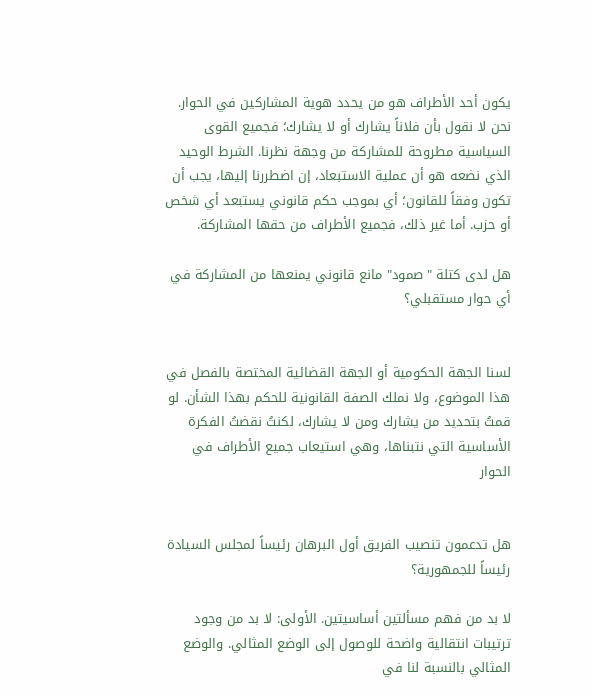يكون أحد الأطراف هو من يحدد هوية المشاركين في الحوار. نحن لا نقول بأن فلاناً يشارك أو لا يشارك؛ فجميع القوى السياسية مطروحة للمشاركة من وجهة نظرنا. الشرط الوحيد الذي نضعه هو أن عملية الاستبعاد، إن اضطررنا إليها، يجب أن تكون وفقاً للقانون؛ أي بموجب حكم قانوني يستبعد أي شخص أو حزب. أما غير ذلك، فجميع الأطراف من حقها المشاركة.

هل لدى كتلة "صمود" مانع قانوني يمنعها من المشاركة في أي حوار مستقبلي؟


لسنا الجهة الحكومية أو الجهة القضائية المختصة بالفصل في هذا الموضوع، ولا نملك الصفة القانونية للحكم بهذا الشأن. لو قمتُ بتحديد من يشارك ومن لا يشارك، لكنتُ نقضتُ الفكرة الأساسية التي نتبناها، وهي استيعاب جميع الأطراف في الحوار


هل تدعمون تنصيب الفريق أول البرهان رئيساً لمجلس السيادة رئيساً للجمهورية؟

لا بد من فهم مسألتين أساسيتين. الأولى: لا بد من وجود ترتيبات انتقالية واضحة للوصول إلى الوضع المثالي. والوضع المثالي بالنسبة لنا في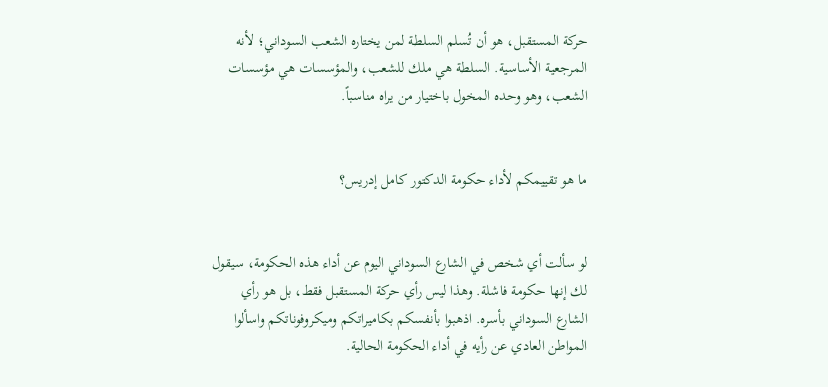حركة المستقبل، هو أن تُسلم السلطة لمن يختاره الشعب السوداني؛ لأنه المرجعية الأساسية. السلطة هي ملك للشعب، والمؤسسات هي مؤسسات الشعب، وهو وحده المخول باختيار من يراه مناسباً.


ما هو تقييمكم لأداء حكومة الدكتور كامل إدريس؟


لو سألت أي شخص في الشارع السوداني اليوم عن أداء هذه الحكومة، سيقول لك إنها حكومة فاشلة. وهذا ليس رأي حركة المستقبل فقط، بل هو رأي الشارع السوداني بأسره. اذهبوا بأنفسكم بكاميراتكم وميكروفوناتكم واسألوا المواطن العادي عن رأيه في أداء الحكومة الحالية.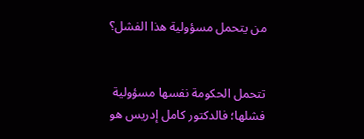من يتحمل مسؤولية هذا الفشل؟


تتحمل الحكومة نفسها مسؤولية فشلها؛ فالدكتور كامل إدريس هو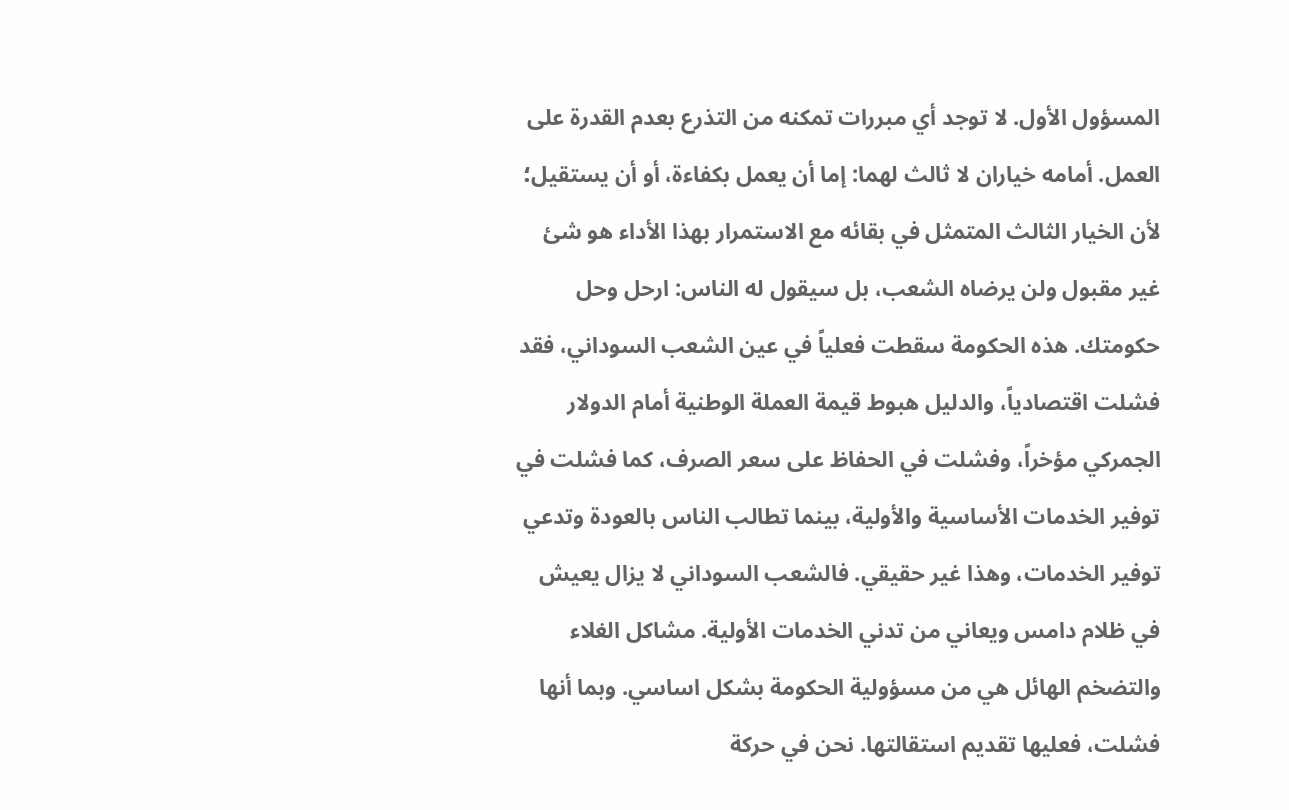المسؤول الأول. لا توجد أي مبررات تمكنه من التذرع بعدم القدرة على العمل. أمامه خياران لا ثالث لهما: إما أن يعمل بكفاءة، أو أن يستقيل؛ لأن الخيار الثالث المتمثل في بقائه مع الاستمرار بهذا الأداء هو شئ غير مقبول ولن يرضاه الشعب، بل سيقول له الناس: ارحل وحل حكومتك. هذه الحكومة سقطت فعلياً في عين الشعب السوداني، فقد فشلت اقتصادياً، والدليل هبوط قيمة العملة الوطنية أمام الدولار الجمركي مؤخراً، وفشلت في الحفاظ على سعر الصرف، كما فشلت في توفير الخدمات الأساسية والأولية، بينما تطالب الناس بالعودة وتدعي توفير الخدمات، وهذا غير حقيقي. فالشعب السوداني لا يزال يعيش في ظلام دامس ويعاني من تدني الخدمات الأولية. مشاكل الغلاء والتضخم الهائل هي من مسؤولية الحكومة بشكل اساسي. وبما أنها فشلت، فعليها تقديم استقالتها. نحن في حركة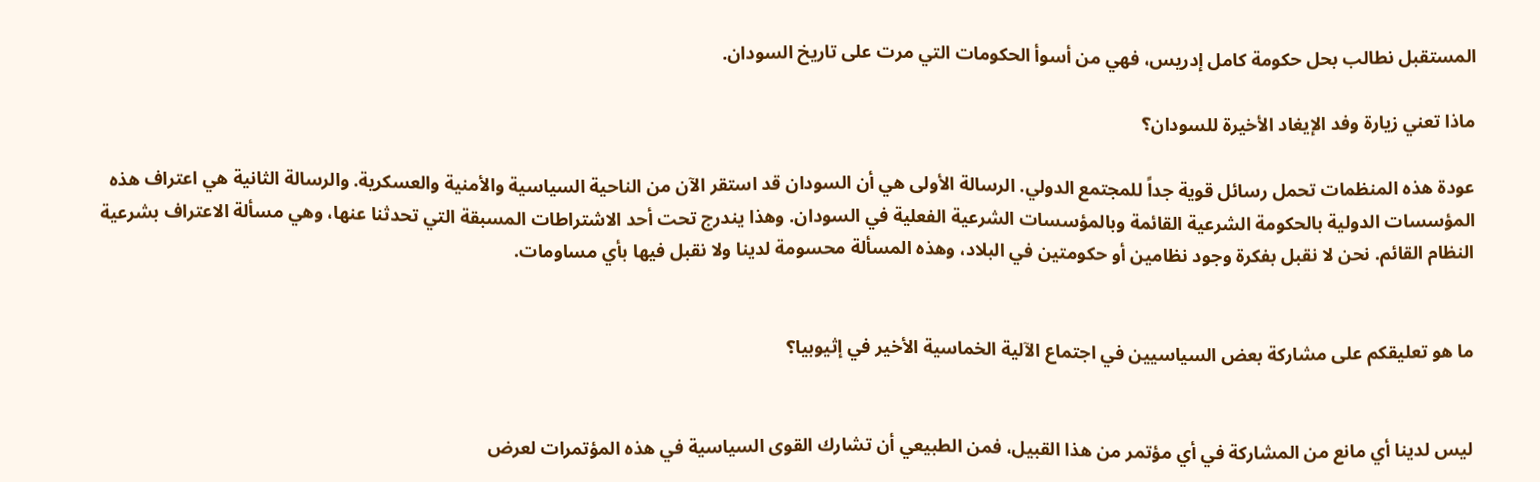المستقبل نطالب بحل حكومة كامل إدريس، فهي من أسوأ الحكومات التي مرت على تاريخ السودان.

ماذا تعني زيارة وفد الإيغاد الأخيرة للسودان؟

عودة هذه المنظمات تحمل رسائل قوية جداً للمجتمع الدولي. الرسالة الأولى هي أن السودان قد استقر الآن من الناحية السياسية والأمنية والعسكرية. والرسالة الثانية هي اعتراف هذه المؤسسات الدولية بالحكومة الشرعية القائمة وبالمؤسسات الشرعية الفعلية في السودان. وهذا يندرج تحت أحد الاشتراطات المسبقة التي تحدثنا عنها، وهي مسألة الاعتراف بشرعية النظام القائم. نحن لا نقبل بفكرة وجود نظامين أو حكومتين في البلاد، وهذه المسألة محسومة لدينا ولا نقبل فيها بأي مساومات.


ما هو تعليقكم على مشاركة بعض السياسيين في اجتماع الآلية الخماسية الأخير في إثيوبيا؟


ليس لدينا أي مانع من المشاركة في أي مؤتمر من هذا القبيل، فمن الطبيعي أن تشارك القوى السياسية في هذه المؤتمرات لعرض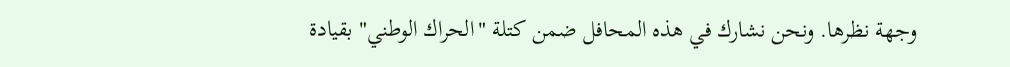وجهة نظرها. ونحن نشارك في هذه المحافل ضمن كتلة "الحراك الوطني" بقيادة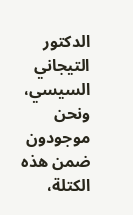الدكتور التيجاني السيسي، ونحن موجودون ضمن هذه الكتلة،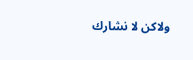ولاكن لا نشارك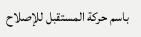باسم حركة المستقبل للإصلاح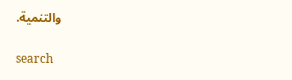والتنمية.

search